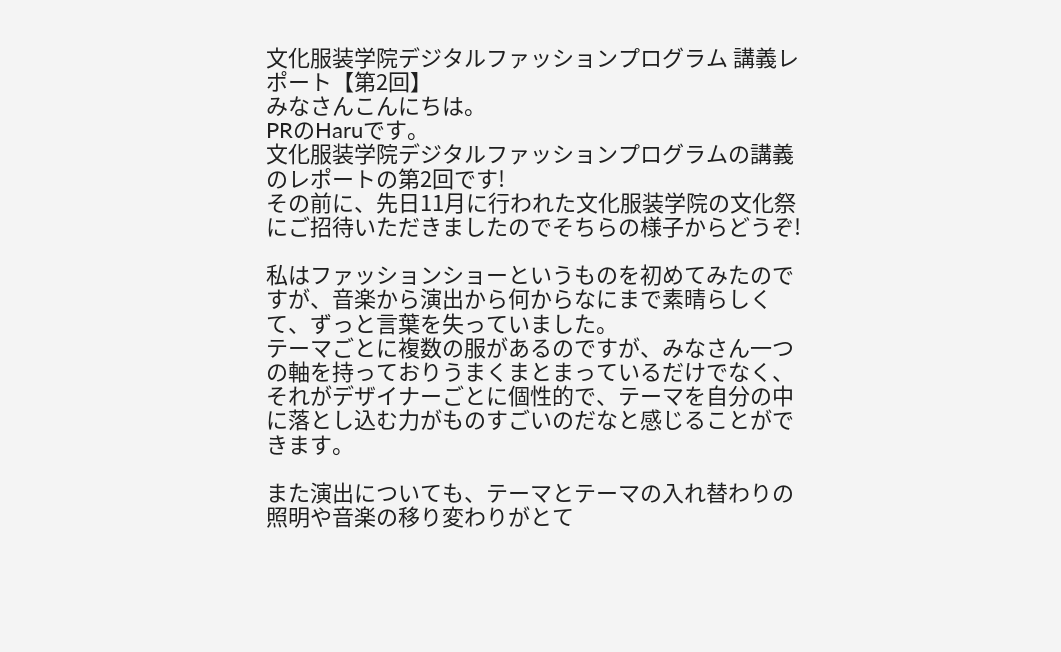文化服装学院デジタルファッションプログラム 講義レポート【第2回】
みなさんこんにちは。
PRのHaruです。
文化服装学院デジタルファッションプログラムの講義のレポートの第2回です!
その前に、先日11月に行われた文化服装学院の文化祭にご招待いただきましたのでそちらの様子からどうぞ!

私はファッションショーというものを初めてみたのですが、音楽から演出から何からなにまで素晴らしくて、ずっと言葉を失っていました。
テーマごとに複数の服があるのですが、みなさん一つの軸を持っておりうまくまとまっているだけでなく、それがデザイナーごとに個性的で、テーマを自分の中に落とし込む力がものすごいのだなと感じることができます。

また演出についても、テーマとテーマの入れ替わりの照明や音楽の移り変わりがとて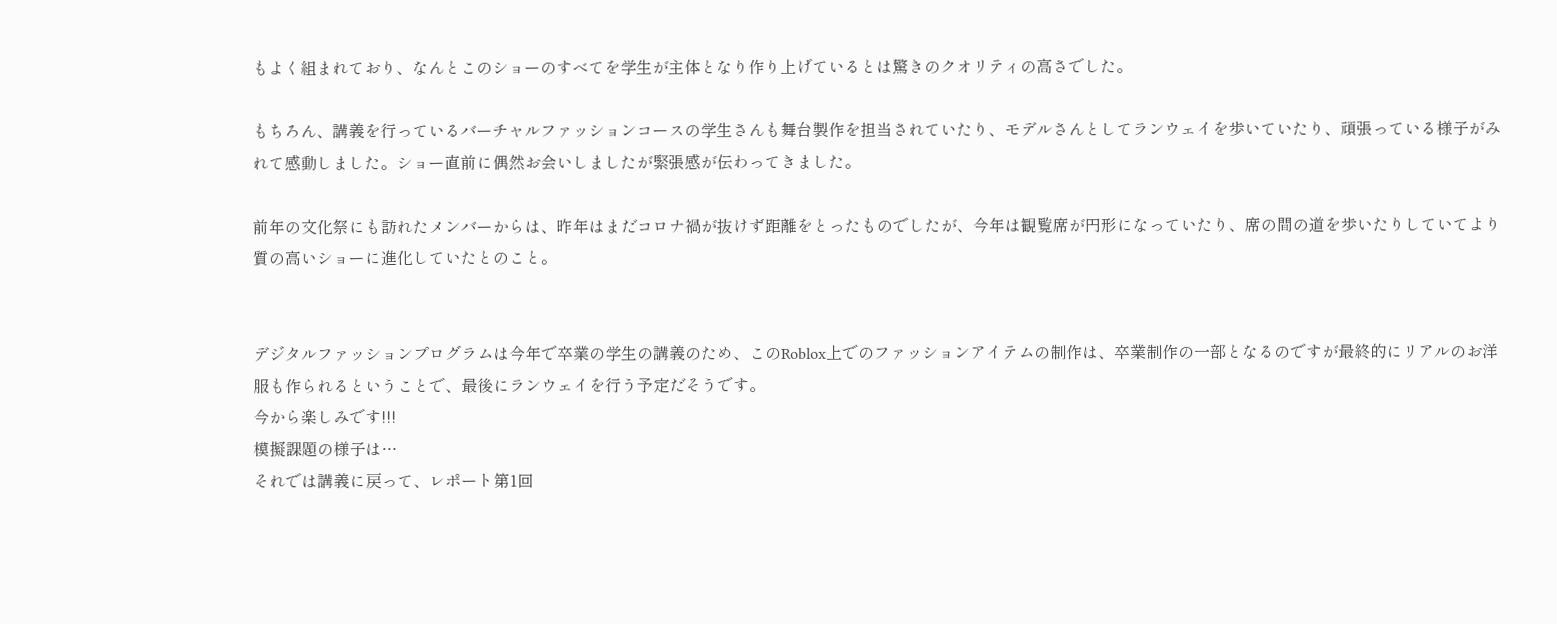もよく組まれており、なんとこのショーのすべてを学生が主体となり作り上げているとは驚きのクオリティの高さでした。

もちろん、講義を行っているバーチャルファッションコースの学生さんも舞台製作を担当されていたり、モデルさんとしてランウェイを歩いていたり、頑張っている様子がみれて感動しました。ショー直前に偶然お会いしましたが緊張感が伝わってきました。

前年の文化祭にも訪れたメンバーからは、昨年はまだコロナ禍が抜けず距離をとったものでしたが、今年は観覧席が円形になっていたり、席の間の道を歩いたりしていてより質の高いショーに進化していたとのこと。


デジタルファッションプログラムは今年で卒業の学生の講義のため、このRoblox上でのファッションアイテムの制作は、卒業制作の一部となるのですが最終的にリアルのお洋服も作られるということで、最後にランウェイを行う予定だそうです。
今から楽しみです!!!
模擬課題の様子は…
それでは講義に戻って、レポート第1回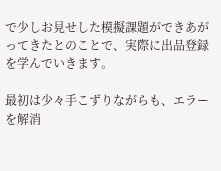で少しお見せした模擬課題ができあがってきたとのことで、実際に出品登録を学んでいきます。

最初は少々手こずりながらも、エラーを解消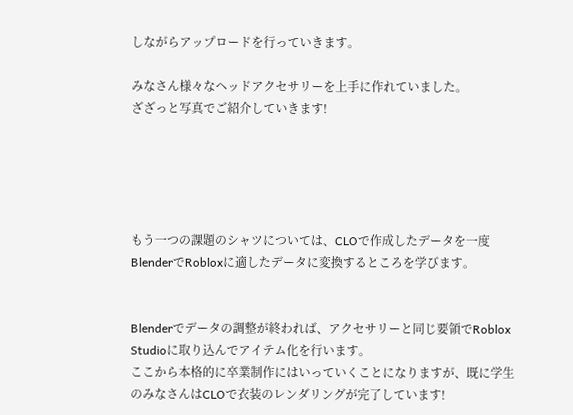しながらアップロードを行っていきます。

みなさん様々なヘッドアクセサリーを上手に作れていました。
ざざっと写真でご紹介していきます!





もう一つの課題のシャツについては、CLOで作成したデータを一度BlenderでRobloxに適したデータに変換するところを学びます。


Blenderでデータの調整が終われば、アクセサリーと同じ要領でRoblox Studioに取り込んでアイテム化を行います。
ここから本格的に卒業制作にはいっていくことになりますが、既に学生のみなさんはCLOで衣装のレンダリングが完了しています!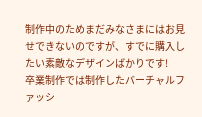制作中のためまだみなさまにはお見せできないのですが、すでに購入したい素敵なデザインばかりです!
卒業制作では制作したバーチャルファッシ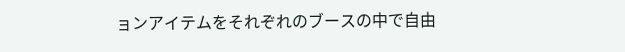ョンアイテムをそれぞれのブースの中で自由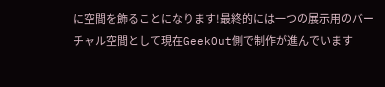に空間を飾ることになります!最終的には一つの展示用のバーチャル空間として現在GeekOut側で制作が進んでいます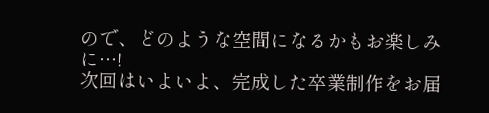ので、どのような空間になるかもお楽しみに…!
次回はいよいよ、完成した卒業制作をお届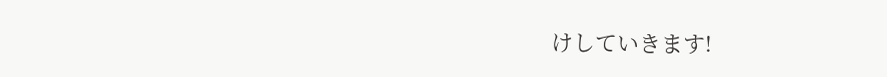けしていきます!